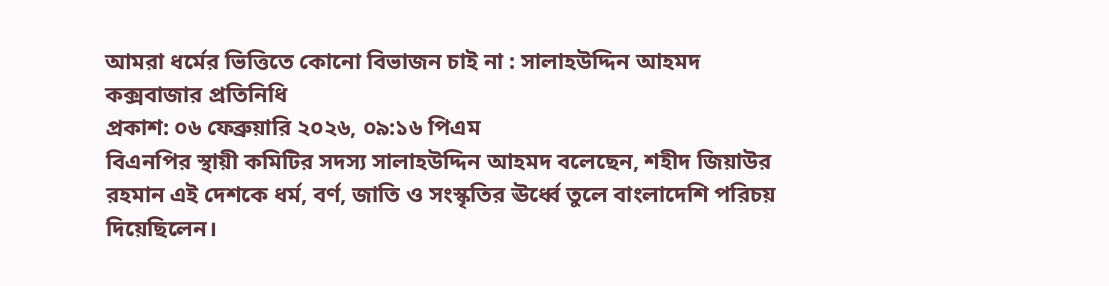আমরা ধর্মের ভিত্তিতে কোনো বিভাজন চাই না : সালাহউদ্দিন আহমদ
কক্সবাজার প্রতিনিধি
প্রকাশ: ০৬ ফেব্রুয়ারি ২০২৬, ০৯:১৬ পিএম
বিএনপির স্থায়ী কমিটির সদস্য সালাহউদ্দিন আহমদ বলেছেন, শহীদ জিয়াউর রহমান এই দেশকে ধর্ম, বর্ণ, জাতি ও সংস্কৃতির ঊর্ধ্বে তুলে বাংলাদেশি পরিচয় দিয়েছিলেন।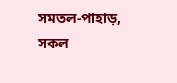সমতল-পাহাড়, সকল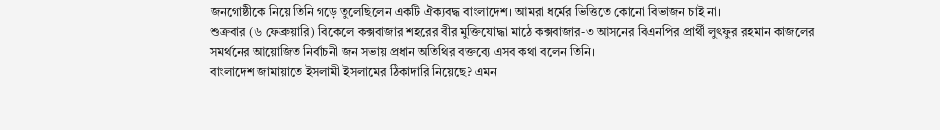জনগোষ্ঠীকে নিয়ে তিনি গড়ে তুলেছিলেন একটি ঐক্যবদ্ধ বাংলাদেশ। আমরা ধর্মের ভিত্তিতে কোনো বিভাজন চাই না।
শুক্রবার (৬ ফেব্রুয়ারি) বিকেলে কক্সবাজার শহরের বীর মুক্তিযোদ্ধা মাঠে কক্সবাজার-৩ আসনের বিএনপির প্রার্থী লুৎফুর রহমান কাজলের সমর্থনের আয়োজিত নির্বাচনী জন সভায় প্রধান অতিথির বক্তব্যে এসব কথা বলেন তিনি।
বাংলাদেশ জামায়াতে ইসলামী ইসলামের ঠিকাদারি নিয়েছে? এমন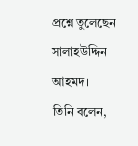প্রশ্নে তুলেছেন সালাহউদ্দিন আহমদ।
তিনি বলেন,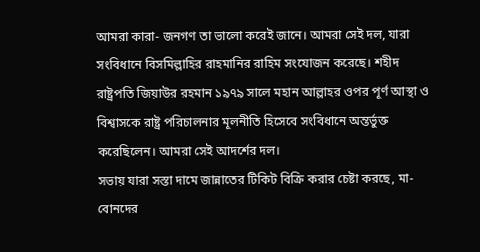আমরা কারা- জনগণ তা ভালো করেই জানে। আমরা সেই দল, যারা সংবিধানে বিসমিল্লাহির রাহমানির রাহিম সংযোজন করেছে। শহীদ রাষ্ট্রপতি জিয়াউর রহমান ১৯৭৯ সালে মহান আল্লাহর ওপর পূর্ণ আস্থা ও বিশ্বাসকে রাষ্ট্র পরিচালনার মূলনীতি হিসেবে সংবিধানে অন্তর্ভুক্ত করেছিলেন। আমরা সেই আদর্শের দল।
সভায় যারা সস্তা দামে জান্নাতের টিকিট বিক্রি করার চেষ্টা করছে, মা-বোনদের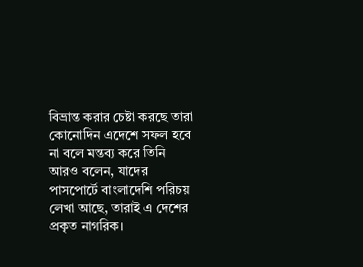বিভ্রান্ত করার চেষ্টা করছে তারা কোনোদিন এদেশে সফল হবে না বলে মন্তব্য করে তিনি আরও বলেন, যাদের পাসপোর্টে বাংলাদেশি পরিচয় লেখা আছে, তারাই এ দেশের প্রকৃত নাগরিক।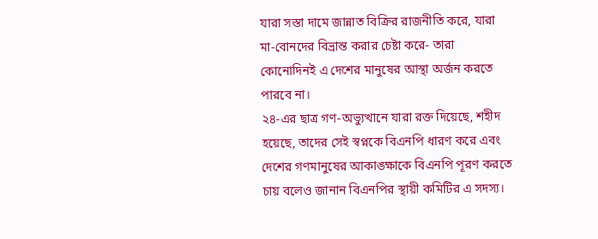যারা সস্তা দামে জান্নাত বিক্রির রাজনীতি করে, যারা মা-বোনদের বিভ্রান্ত করার চেষ্টা করে- তারা কোনোদিনই এ দেশের মানুষের আস্থা অর্জন করতে পারবে না।
২৪-এর ছাত্র গণ-অভ্যুত্থানে যারা রক্ত দিয়েছে, শহীদ হয়েছে, তাদের সেই স্বপ্নকে বিএনপি ধারণ করে এবং দেশের গণমানুষের আকাঙ্ক্ষাকে বিএনপি পূরণ করতে চায় বলেও জানান বিএনপির স্থায়ী কমিটির এ সদস্য।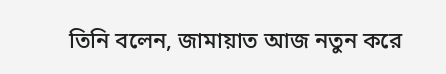তিনি বলেন, জামায়াত আজ নতুন করে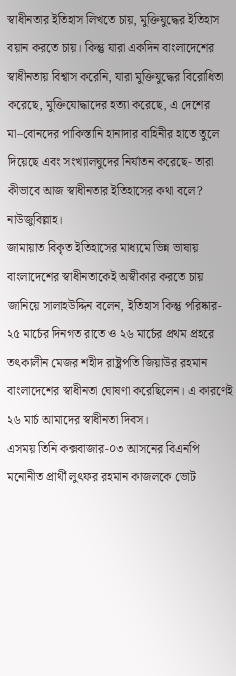স্বাধীনতার ইতিহাস লিখতে চায়, মুক্তিযুদ্ধের ইতিহাস বয়ান করতে চায়। কিন্তু যারা একদিন বাংলাদেশের স্বাধীনতায় বিশ্বাস করেনি, যারা মুক্তিযুদ্ধের বিরোধিতা করেছে, মুক্তিযোদ্ধাদের হত্যা করেছে, এ দেশের মা–বোনদের পাকিস্তানি হানাদার বাহিনীর হাতে তুলে দিয়েছে এবং সংখ্যালঘুদের নির্যাতন করেছে- তারা কীভাবে আজ স্বাধীনতার ইতিহাসের কথা বলে? নাউজুবিল্লাহ।
জামায়াত বিকৃত ইতিহাসের মাধ্যমে ভিন্ন ভাষায় বাংলাদেশের স্বাধীনতাকেই অস্বীকার করতে চায় জানিয়ে সালাহউদ্দিন বলেন, ইতিহাস কিন্তু পরিষ্কার- ২৫ মার্চের দিনগত রাতে ও ২৬ মার্চের প্রথম প্রহরে তৎকালীন মেজর শহীদ রাষ্ট্রপতি জিয়াউর রহমান বাংলাদেশের স্বাধীনতা ঘোষণা করেছিলেন। এ কারণেই ২৬ মার্চ আমাদের স্বাধীনতা দিবস।
এসময় তিনি কক্সবাজার-০৩ আসনের বিএনপি মনোনীত প্রার্থী লুৎফর রহমান কাজলকে ভোট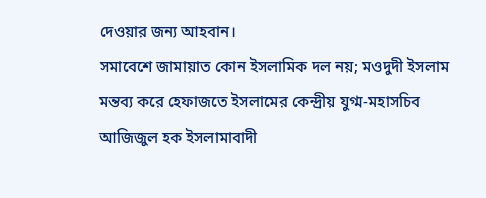দেওয়ার জন্য আহবান।
সমাবেশে জামায়াত কোন ইসলামিক দল নয়; মওদুদী ইসলাম মন্তব্য করে হেফাজতে ইসলামের কেন্দ্রীয় যুগ্ম-মহাসচিব আজিজুল হক ইসলামাবাদী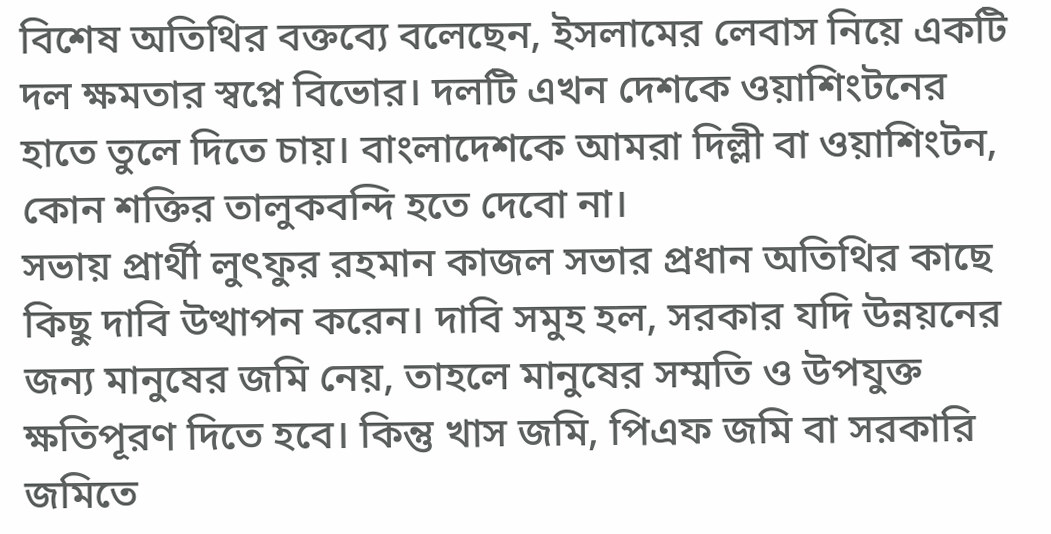বিশেষ অতিথির বক্তব্যে বলেছেন, ইসলামের লেবাস নিয়ে একটি দল ক্ষমতার স্বপ্নে বিভোর। দলটি এখন দেশকে ওয়াশিংটনের হাতে তুলে দিতে চায়। বাংলাদেশকে আমরা দিল্লী বা ওয়াশিংটন, কোন শক্তির তালুকবন্দি হতে দেবো না।
সভায় প্রার্থী লুৎফুর রহমান কাজল সভার প্রধান অতিথির কাছে কিছু দাবি উত্থাপন করেন। দাবি সমুহ হল, সরকার যদি উন্নয়নের জন্য মানুষের জমি নেয়, তাহলে মানুষের সম্মতি ও উপযুক্ত ক্ষতিপূরণ দিতে হবে। কিন্তু খাস জমি, পিএফ জমি বা সরকারি জমিতে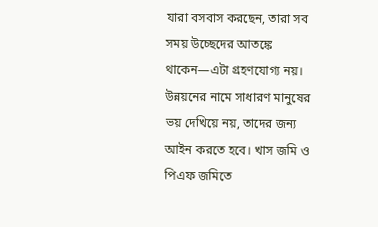যারা বসবাস করছেন, তারা সব সময় উচ্ছেদের আতঙ্কে থাকেন—এটা গ্রহণযোগ্য নয়। উন্নয়নের নামে সাধারণ মানুষের ভয় দেখিয়ে নয়, তাদের জন্য আইন করতে হবে। খাস জমি ও পিএফ জমিতে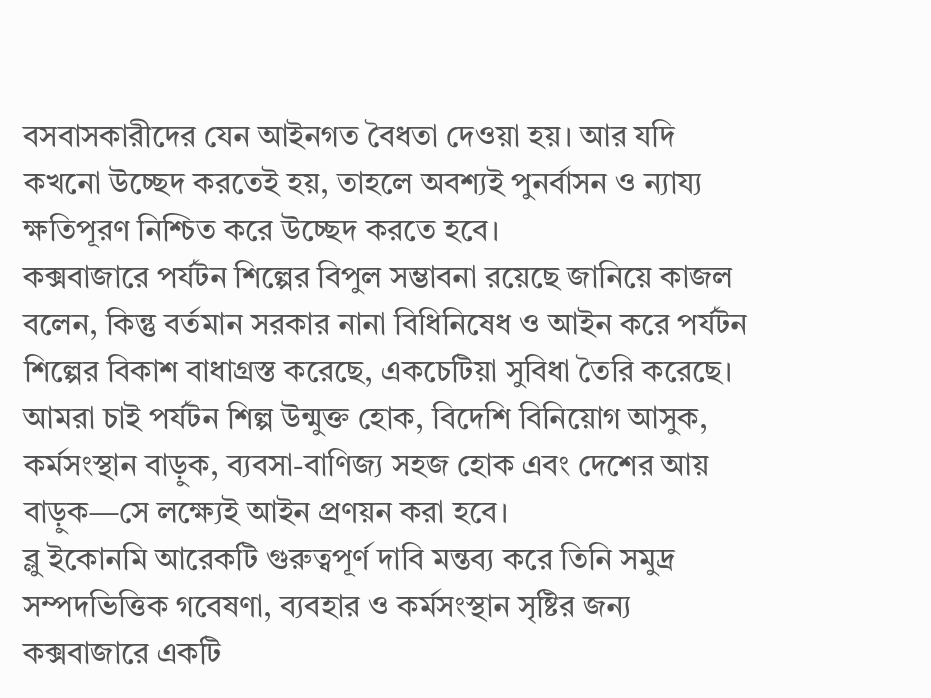বসবাসকারীদের যেন আইনগত বৈধতা দেওয়া হয়। আর যদি কখনো উচ্ছেদ করতেই হয়, তাহলে অবশ্যই পুনর্বাসন ও ন্যায্য ক্ষতিপূরণ নিশ্চিত করে উচ্ছেদ করতে হবে।
কক্সবাজারে পর্যটন শিল্পের বিপুল সম্ভাবনা রয়েছে জানিয়ে কাজল বলেন, কিন্তু বর্তমান সরকার নানা বিধিনিষেধ ও আইন করে পর্যটন শিল্পের বিকাশ বাধাগ্রস্ত করেছে, একচেটিয়া সুবিধা তৈরি করেছে। আমরা চাই পর্যটন শিল্প উন্মুক্ত হোক, বিদেশি বিনিয়োগ আসুক, কর্মসংস্থান বাড়ুক, ব্যবসা-বাণিজ্য সহজ হোক এবং দেশের আয় বাড়ুক—সে লক্ষ্যেই আইন প্রণয়ন করা হবে।
ব্লু ইকোনমি আরেকটি গুরুত্বপূর্ণ দাবি মন্তব্য করে তিনি সমুদ্র সম্পদভিত্তিক গবেষণা, ব্যবহার ও কর্মসংস্থান সৃষ্টির জন্য কক্সবাজারে একটি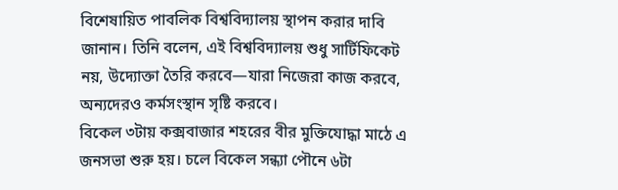বিশেষায়িত পাবলিক বিশ্ববিদ্যালয় স্থাপন করার দাবি জানান। তিনি বলেন, এই বিশ্ববিদ্যালয় শুধু সার্টিফিকেট নয়, উদ্যোক্তা তৈরি করবে—যারা নিজেরা কাজ করবে, অন্যদেরও কর্মসংস্থান সৃষ্টি করবে।
বিকেল ৩টায় কক্সবাজার শহরের বীর মুক্তিযোদ্ধা মাঠে এ জনসভা শুরু হয়। চলে বিকেল সন্ধ্যা পৌনে ৬টা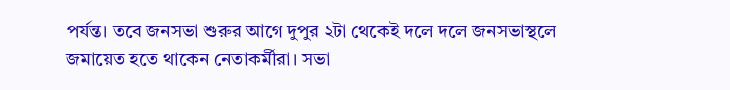পর্যন্ত। তবে জনসভা শুরুর আগে দুপুর ২টা থেকেই দলে দলে জনসভাস্থলে জমায়েত হতে থাকেন নেতাকর্মীরা। সভা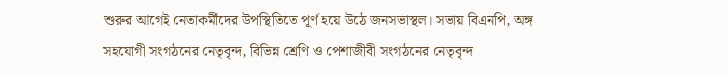শুরুর আগেই নেতাকর্মীদের উপস্থিতিতে পূর্ণ হয়ে উঠে জনসভাস্থল। সভায় বিএনপি, অঙ্গ সহযোগী সংগঠনের নেতৃবৃন্দ, বিভিন্ন শ্রেণি ও পেশাজীবী সংগঠনের নেতৃবৃন্দ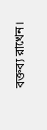বক্তব্য রাখেন।